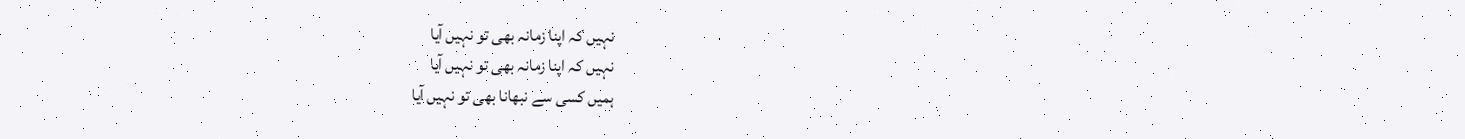نہیں کہ اپنا زمانہ بھی تو نہیں آیا
نہیں کہ اپنا زمانہ بھی تو نہیں آیا
ہمیں کسی سے نبھانا بھی تو نہیں آیا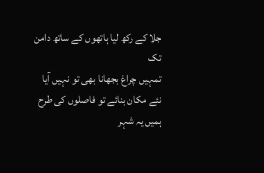جلا کے رکھ لیا ہاتھوں کے ساتھ دامن تک
تمہیں چراغ بجھانا بھی تو نہیں آیا
نئے مکان بنائے تو فاصلوں کی طرح
ہمیں یہ شہر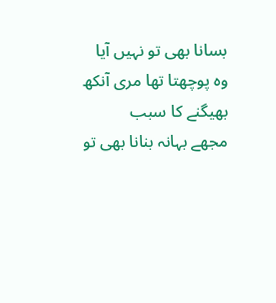بسانا بھی تو نہیں آیا
وہ پوچھتا تھا مری آنکھ بھیگنے کا سبب
مجھے بہانہ بنانا بھی تو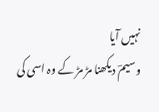نہیں آیا
وسیمؔ دیکھنا مڑ مڑ کے وہ اسی کی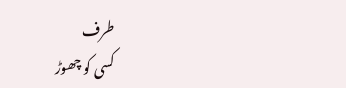طرف
کسی کو چھوڑ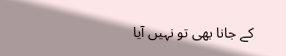کے جانا بھی تو نہیں آیا